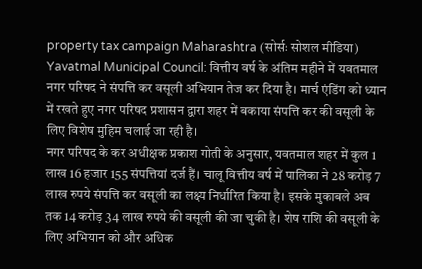property tax campaign Maharashtra (सोर्सः सोशल मीडिया)
Yavatmal Municipal Council: वित्तीय वर्ष के अंतिम महीने में यवतमाल नगर परिषद ने संपत्ति कर वसूली अभियान तेज कर दिया है। मार्च एंडिंग को ध्यान में रखते हुए नगर परिषद प्रशासन द्वारा शहर में बकाया संपत्ति कर की वसूली के लिए विशेष मुहिम चलाई जा रही है।
नगर परिषद के कर अधीक्षक प्रकाश गोती के अनुसार, यवतमाल शहर में कुल 1 लाख 16 हजार 155 संपत्तियां दर्ज हैं। चालू वित्तीय वर्ष में पालिका ने 28 करोड़ 7 लाख रुपये संपत्ति कर वसूली का लक्ष्य निर्धारित किया है। इसके मुकाबले अब तक 14 करोड़ 34 लाख रुपये की वसूली की जा चुकी है। शेष राशि की वसूली के लिए अभियान को और अधिक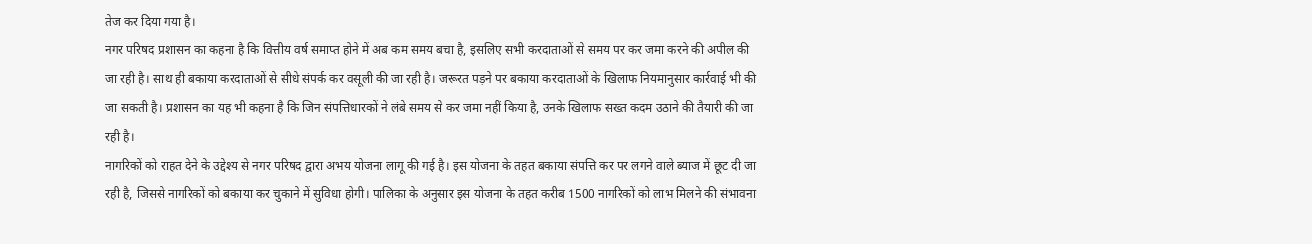तेज कर दिया गया है।
नगर परिषद प्रशासन का कहना है कि वित्तीय वर्ष समाप्त होने में अब कम समय बचा है, इसलिए सभी करदाताओं से समय पर कर जमा करने की अपील की जा रही है। साथ ही बकाया करदाताओं से सीधे संपर्क कर वसूली की जा रही है। जरूरत पड़ने पर बकाया करदाताओं के खिलाफ नियमानुसार कार्रवाई भी की जा सकती है। प्रशासन का यह भी कहना है कि जिन संपत्तिधारकों ने लंबे समय से कर जमा नहीं किया है, उनके खिलाफ सख्त कदम उठाने की तैयारी की जा रही है।
नागरिकों को राहत देने के उद्देश्य से नगर परिषद द्वारा अभय योजना लागू की गई है। इस योजना के तहत बकाया संपत्ति कर पर लगने वाले ब्याज में छूट दी जा रही है, जिससे नागरिकों को बकाया कर चुकाने में सुविधा होगी। पालिका के अनुसार इस योजना के तहत करीब 1500 नागरिकों को लाभ मिलने की संभावना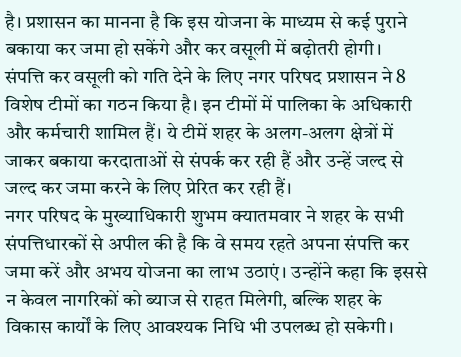है। प्रशासन का मानना है कि इस योजना के माध्यम से कई पुराने बकाया कर जमा हो सकेंगे और कर वसूली में बढ़ोतरी होगी।
संपत्ति कर वसूली को गति देने के लिए नगर परिषद प्रशासन ने 8 विशेष टीमों का गठन किया है। इन टीमों में पालिका के अधिकारी और कर्मचारी शामिल हैं। ये टीमें शहर के अलग-अलग क्षेत्रों में जाकर बकाया करदाताओं से संपर्क कर रही हैं और उन्हें जल्द से जल्द कर जमा करने के लिए प्रेरित कर रही हैं।
नगर परिषद के मुख्याधिकारी शुभम क्यातमवार ने शहर के सभी संपत्तिधारकों से अपील की है कि वे समय रहते अपना संपत्ति कर जमा करें और अभय योजना का लाभ उठाएं। उन्होंने कहा कि इससे न केवल नागरिकों को ब्याज से राहत मिलेगी, बल्कि शहर के विकास कार्यों के लिए आवश्यक निधि भी उपलब्ध हो सकेगी।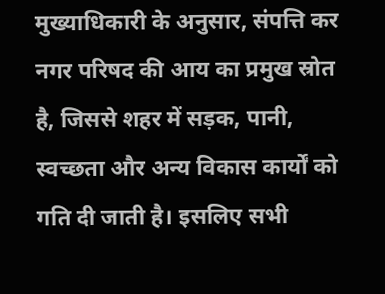मुख्याधिकारी के अनुसार, संपत्ति कर नगर परिषद की आय का प्रमुख स्रोत है, जिससे शहर में सड़क, पानी, स्वच्छता और अन्य विकास कार्यों को गति दी जाती है। इसलिए सभी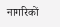नागरिकों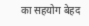का सहयोग बेहद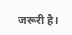जरूरी है।